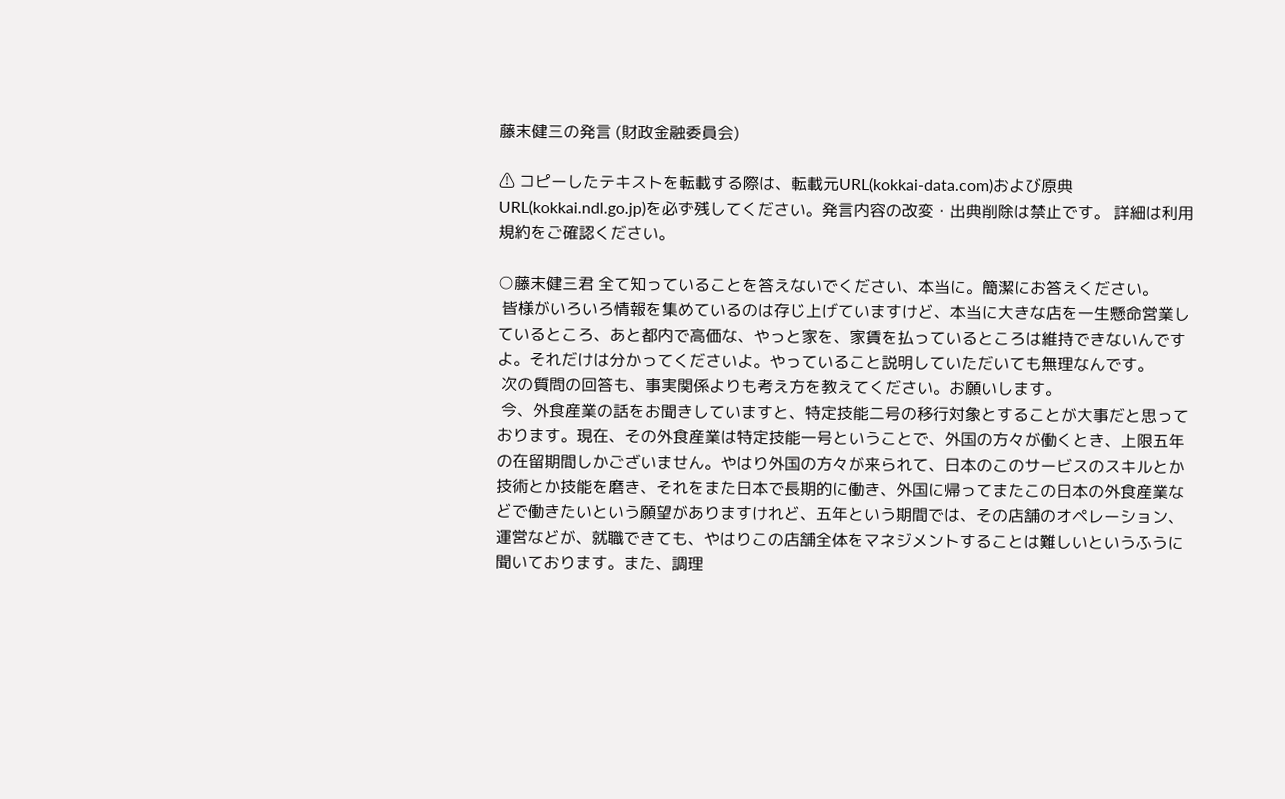藤末健三の発言 (財政金融委員会)

⚠ コピーしたテキストを転載する際は、転載元URL(kokkai-data.com)および原典URL(kokkai.ndl.go.jp)を必ず残してください。発言内容の改変・出典削除は禁止です。 詳細は利用規約をご確認ください。

○藤末健三君 全て知っていることを答えないでください、本当に。簡潔にお答えください。
 皆様がいろいろ情報を集めているのは存じ上げていますけど、本当に大きな店を一生懸命営業しているところ、あと都内で高価な、やっと家を、家賃を払っているところは維持できないんですよ。それだけは分かってくださいよ。やっていること説明していただいても無理なんです。
 次の質問の回答も、事実関係よりも考え方を教えてください。お願いします。
 今、外食産業の話をお聞きしていますと、特定技能二号の移行対象とすることが大事だと思っております。現在、その外食産業は特定技能一号ということで、外国の方々が働くとき、上限五年の在留期間しかございません。やはり外国の方々が来られて、日本のこのサービスのスキルとか技術とか技能を磨き、それをまた日本で長期的に働き、外国に帰ってまたこの日本の外食産業などで働きたいという願望がありますけれど、五年という期間では、その店舗のオペレーション、運営などが、就職できても、やはりこの店舗全体をマネジメントすることは難しいというふうに聞いております。また、調理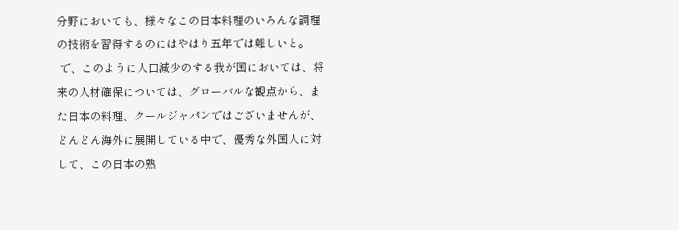分野においても、様々なこの日本料理のいろんな調理の技術を習得するのにはやはり五年では難しいと。
 で、このように人口減少のする我が国においては、将来の人材確保については、グローバルな観点から、また日本の料理、クールジャパンではございませんが、どんどん海外に展開している中で、優秀な外国人に対して、この日本の熟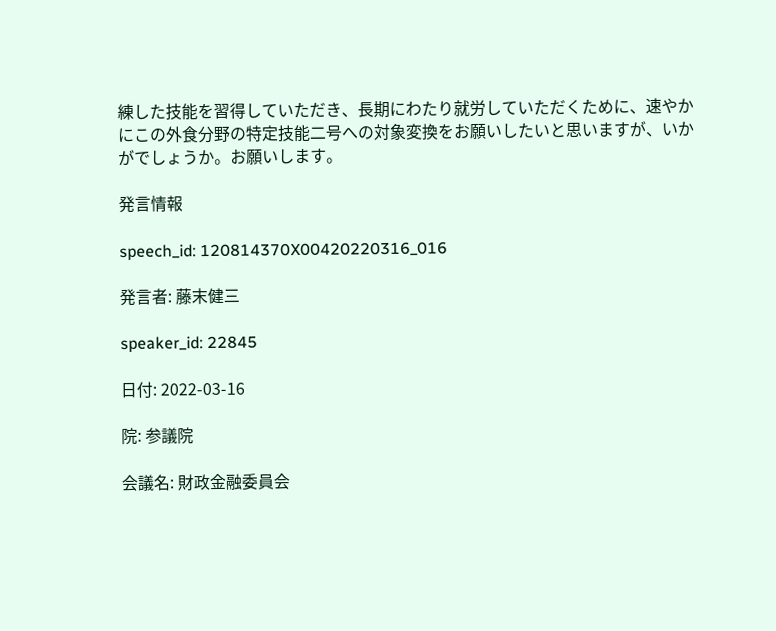練した技能を習得していただき、長期にわたり就労していただくために、速やかにこの外食分野の特定技能二号への対象変換をお願いしたいと思いますが、いかがでしょうか。お願いします。

発言情報

speech_id: 120814370X00420220316_016

発言者: 藤末健三

speaker_id: 22845

日付: 2022-03-16

院: 参議院

会議名: 財政金融委員会